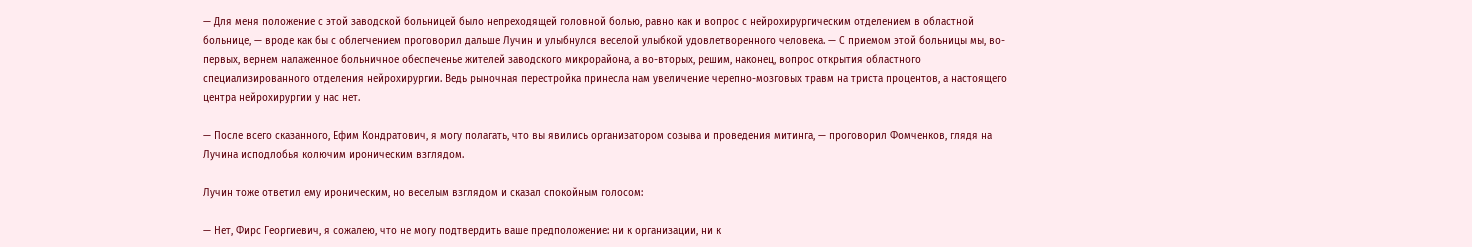— Для меня положение с этой заводской больницей было непреходящей головной болью, равно как и вопрос с нейрохирургическим отделением в областной больнице, — вроде как бы с облегчением проговорил дальше Лучин и улыбнулся веселой улыбкой удовлетворенного человека. — С приемом этой больницы мы, во-первых, вернем налаженное больничное обеспеченье жителей заводского микрорайона, а во-вторых, решим, наконец, вопрос открытия областного специализированного отделения нейрохирургии. Ведь рыночная перестройка принесла нам увеличение черепно-мозговых травм на триста процентов, а настоящего центра нейрохирургии у нас нет.

— После всего сказанного, Ефим Кондратович, я могу полагать, что вы явились организатором созыва и проведения митинга, — проговорил Фомченков, глядя на Лучина исподлобья колючим ироническим взглядом.

Лучин тоже ответил ему ироническим, но веселым взглядом и сказал спокойным голосом:

— Нет, Фирс Георгиевич, я сожалею, что не могу подтвердить ваше предположение: ни к организации, ни к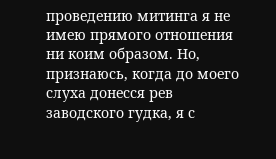проведению митинга я не имею прямого отношения ни коим образом. Но, признаюсь, когда до моего слуха донесся рев заводского гудка, я с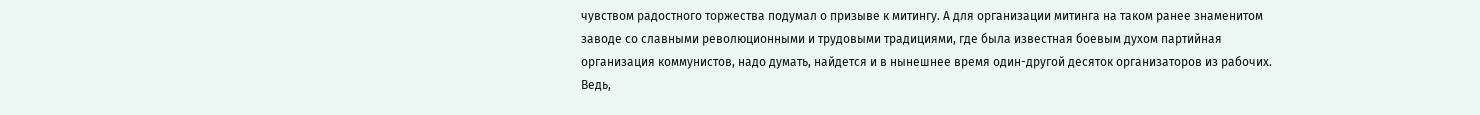чувством радостного торжества подумал о призыве к митингу. А для организации митинга на таком ранее знаменитом заводе со славными революционными и трудовыми традициями, где была известная боевым духом партийная организация коммунистов, надо думать, найдется и в нынешнее время один-другой десяток организаторов из рабочих. Ведь,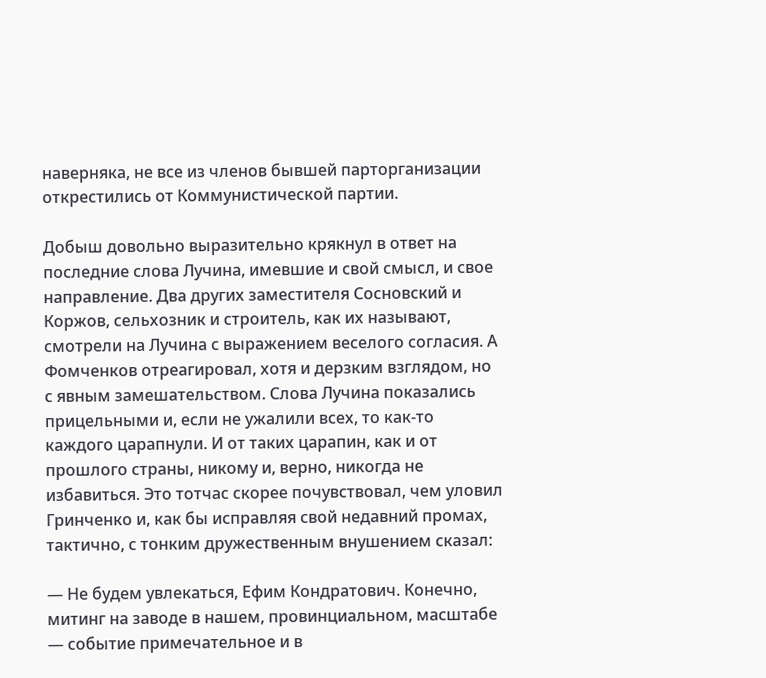наверняка, не все из членов бывшей парторганизации открестились от Коммунистической партии.

Добыш довольно выразительно крякнул в ответ на последние слова Лучина, имевшие и свой смысл, и свое направление. Два других заместителя Сосновский и Коржов, сельхозник и строитель, как их называют, смотрели на Лучина с выражением веселого согласия. А Фомченков отреагировал, хотя и дерзким взглядом, но с явным замешательством. Слова Лучина показались прицельными и, если не ужалили всех, то как-то каждого царапнули. И от таких царапин, как и от прошлого страны, никому и, верно, никогда не избавиться. Это тотчас скорее почувствовал, чем уловил Гринченко и, как бы исправляя свой недавний промах, тактично, с тонким дружественным внушением сказал:

— Не будем увлекаться, Ефим Кондратович. Конечно, митинг на заводе в нашем, провинциальном, масштабе — событие примечательное и в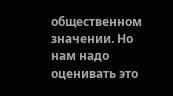общественном значении. Но нам надо оценивать это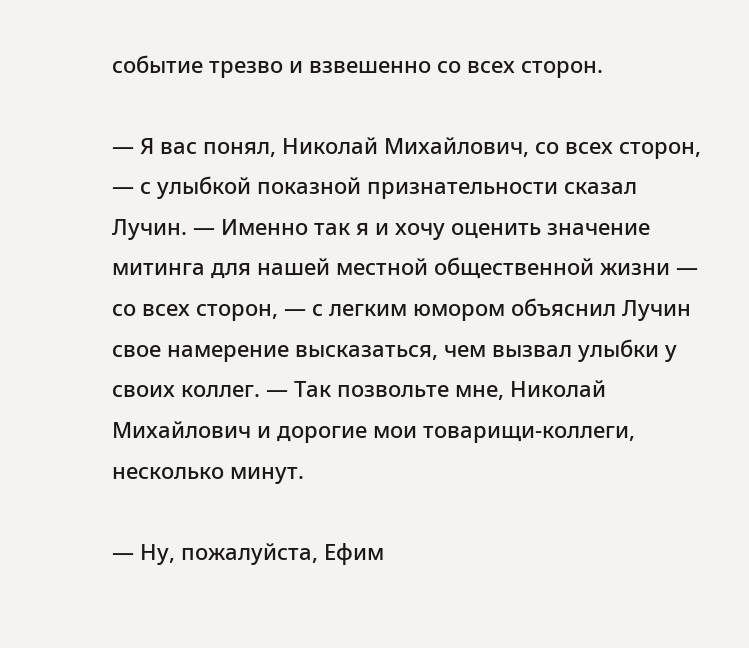событие трезво и взвешенно со всех сторон.

— Я вас понял, Николай Михайлович, со всех сторон, — с улыбкой показной признательности сказал Лучин. — Именно так я и хочу оценить значение митинга для нашей местной общественной жизни — со всех сторон, — с легким юмором объяснил Лучин свое намерение высказаться, чем вызвал улыбки у своих коллег. — Так позвольте мне, Николай Михайлович и дорогие мои товарищи-коллеги, несколько минут.

— Ну, пожалуйста, Ефим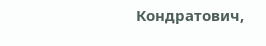Кондратович,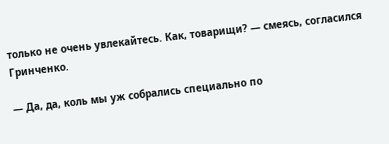только не очень увлекайтесь. Как, товарищи? — смеясь, согласился Гринченко.

— Да, да, коль мы уж собрались специально по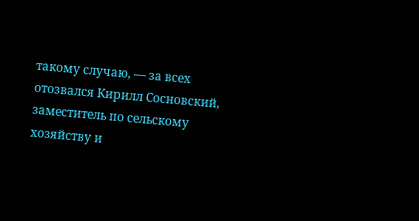такому случаю, — за всех отозвался Кирилл Сосновский, заместитель по сельскому хозяйству и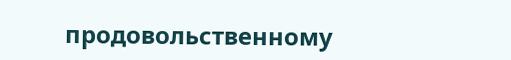продовольственному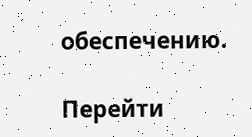обеспечению.

Перейти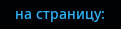на страницу: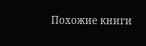Похожие книги